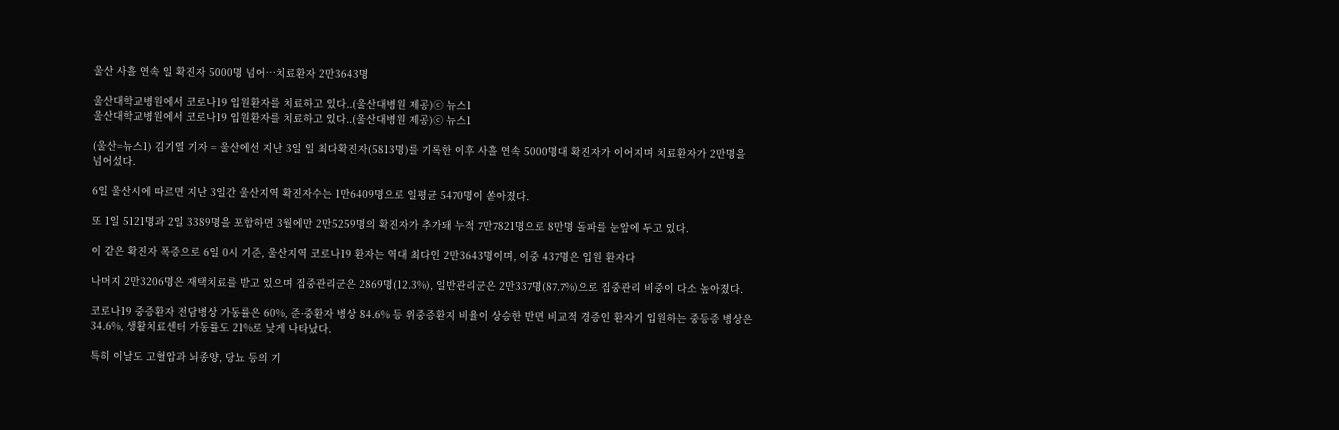울산 사흘 연속 일 확진자 5000명 넘어…치료환자 2만3643명

울산대학교병원에서 코로나19 입원환자를 치료하고 있다..(울산대병원 제공)ⓒ 뉴스1
울산대학교병원에서 코로나19 입원환자를 치료하고 있다..(울산대병원 제공)ⓒ 뉴스1

(울산=뉴스1) 김기열 기자 = 울산에선 지난 3일 일 최다확진자(5813명)를 기록한 이후 사흘 연속 5000명대 확진자가 이어지며 치료환자가 2만명을 넘어섰다.

6일 울산시에 따르면 지난 3일간 울산지역 확진자수는 1만6409명으로 일평균 5470명이 쏟아졌다.

또 1일 5121명과 2일 3389명을 포함하면 3월에만 2만5259명의 확진자가 추가돼 누적 7만7821명으로 8만명 돌파를 눈앞에 두고 있다.

이 같은 확진자 폭증으로 6일 0시 기준, 울산지역 코로나19 환자는 역대 최다인 2만3643명이며, 이중 437명은 입원 환자다

나머지 2만3206명은 재택치료를 받고 있으며 집중관리군은 2869명(12.3%), 일반관리군은 2만337명(87.7%)으로 집중관리 비중이 다소 높아졌다.

코로나19 중증환자 전담병상 가동률은 60%, 준·중환자 병상 84.6% 등 위중증환지 비율이 상승한 반면 비교적 경증인 환자기 입원하는 중등증 병상은 34.6%, 생활치료센터 가동률도 21%로 낮게 나타났다.

특히 이날도 고혈압과 뇌종양, 당뇨 등의 기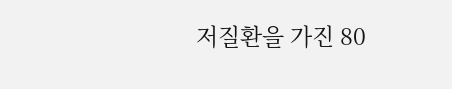저질환을 가진 80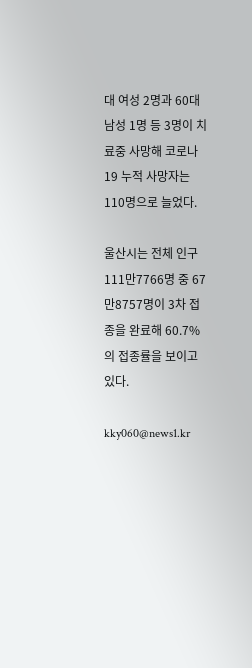대 여성 2명과 60대 남성 1명 등 3명이 치료중 사망해 코로나19 누적 사망자는 110명으로 늘었다.

울산시는 전체 인구 111만7766명 중 67만8757명이 3차 접종을 완료해 60.7%의 접종률을 보이고 있다.

kky060@news1.kr